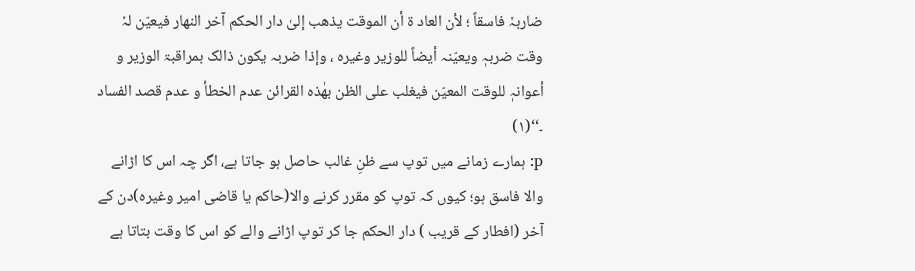ضاربہٗ فاسقاً ؛ لأن العاد ۃ أن الموقت یذھب إلیٰ دار الحکم آخر النھار فیعیّن لہٗ وقت ضربہٖ ویعیّنہ أیضاً للوزیر وغیرہ ، وإذا ضربہ یکون ذالک بمراقبۃ الوزیر و أعوانہٖ للوقت المعیّن فیغلب علی الظن بھٰذہ القرائن عدم الخطأ و عدم قصد الفساد ۔‘‘(۱)
p: ہمارے زمانے میں توپ سے ظنِ غالب حاصل ہو جاتا ہے، اگر چہ اس کا اڑانے والا فاسق ہو؛ کیوں کہ توپ کو مقرر کرنے والا(حاکم یا قاضی امیر وغیرہ)دن کے آخر (افطار کے قریب ) دار الحکم جا کر توپ اڑانے والے کو اس کا وقت بتاتا ہے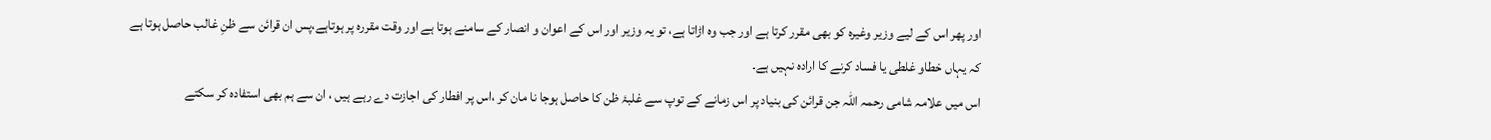اور پھر اس کے لیے وزیر وغیرہ کو بھی مقرر کرتا ہے اور جب وہ اڑاتا ہے، تو یہ وزیر اور اس کے اعوان و انصار کے سامنے ہوتا ہے اور وقت مقررہ پر ہوتاہے،پس ان قرائن سے ظنِ غالب حاصل ہوتا ہے کہ یہاں خطاو غلطی یا فساد کرنے کا ارادہ نہیں ہے۔
اس میں علامہ شامی رحمہ اللہ جن قرائن کی بنیاد پر اس زمانے کے توپ سے غلبۂ ظن کا حاصل ہوجا نا مان کر ،اس پر افطار کی اجازت دے رہے ہیں ، ان سے ہم بھی استفادہ کر سکتے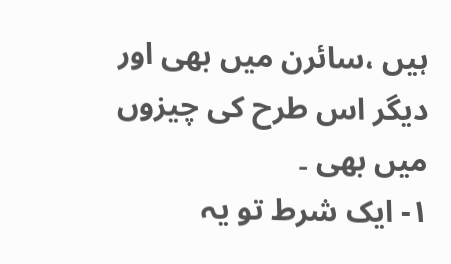ہیں ،سائرن میں بھی اور دیگر اس طرح کی چیزوں میں بھی ۔
۱- ایک شرط تو یہ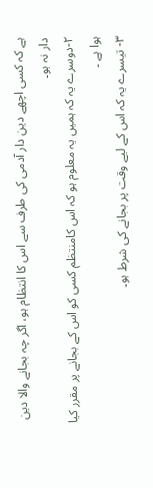ہے کہ کسی اچھے دین دار آدمی کی طرف سے اس کا انتظام ہو، اگر چہ بجانے والا دین دار نہ ہو۔
۲-دوسرے یہ کہ ہمیں یہ معلوم ہو کہ اس کامنتظم کسی کو اس کے بجانے پر مقرر کیا ہوا ہے ۔
۳- تیسرے یہ کہ اس کے لیے وقت پر بجانے کی شرط ہو۔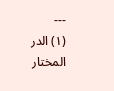---
(۱) الدر المختار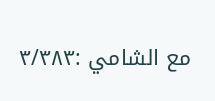مع الشامي :۳/۳۸۳